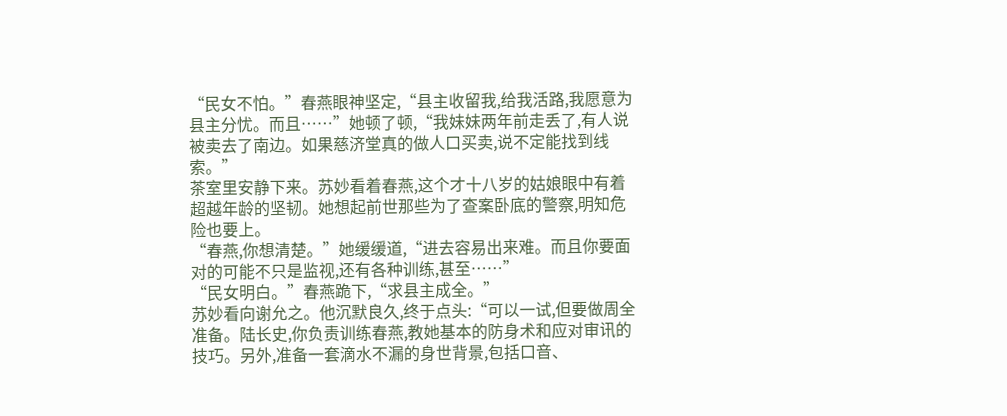“民女不怕。”春燕眼神坚定,“县主收留我,给我活路,我愿意为县主分忧。而且……”她顿了顿,“我妹妹两年前走丢了,有人说被卖去了南边。如果慈济堂真的做人口买卖,说不定能找到线索。”
茶室里安静下来。苏妙看着春燕,这个才十八岁的姑娘眼中有着超越年龄的坚韧。她想起前世那些为了查案卧底的警察,明知危险也要上。
“春燕,你想清楚。”她缓缓道,“进去容易出来难。而且你要面对的可能不只是监视,还有各种训练,甚至……”
“民女明白。”春燕跪下,“求县主成全。”
苏妙看向谢允之。他沉默良久,终于点头:“可以一试,但要做周全准备。陆长史,你负责训练春燕,教她基本的防身术和应对审讯的技巧。另外,准备一套滴水不漏的身世背景,包括口音、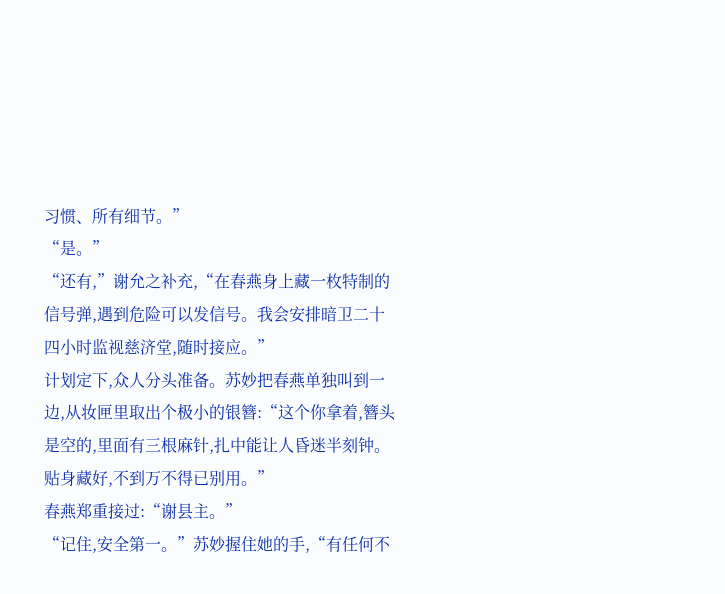习惯、所有细节。”
“是。”
“还有,”谢允之补充,“在春燕身上藏一枚特制的信号弹,遇到危险可以发信号。我会安排暗卫二十四小时监视慈济堂,随时接应。”
计划定下,众人分头准备。苏妙把春燕单独叫到一边,从妆匣里取出个极小的银簪:“这个你拿着,簪头是空的,里面有三根麻针,扎中能让人昏迷半刻钟。贴身藏好,不到万不得已别用。”
春燕郑重接过:“谢县主。”
“记住,安全第一。”苏妙握住她的手,“有任何不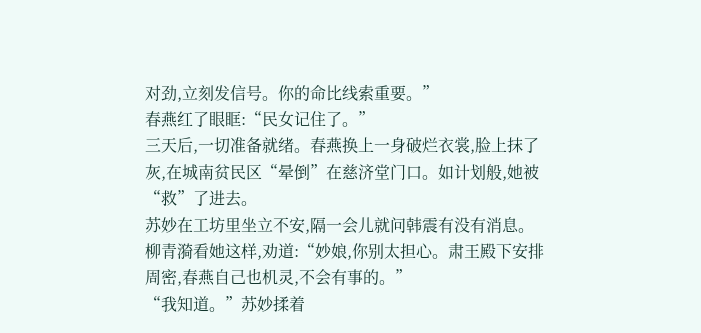对劲,立刻发信号。你的命比线索重要。”
春燕红了眼眶:“民女记住了。”
三天后,一切准备就绪。春燕换上一身破烂衣裳,脸上抹了灰,在城南贫民区“晕倒”在慈济堂门口。如计划般,她被“救”了进去。
苏妙在工坊里坐立不安,隔一会儿就问韩震有没有消息。柳青漪看她这样,劝道:“妙娘,你别太担心。肃王殿下安排周密,春燕自己也机灵,不会有事的。”
“我知道。”苏妙揉着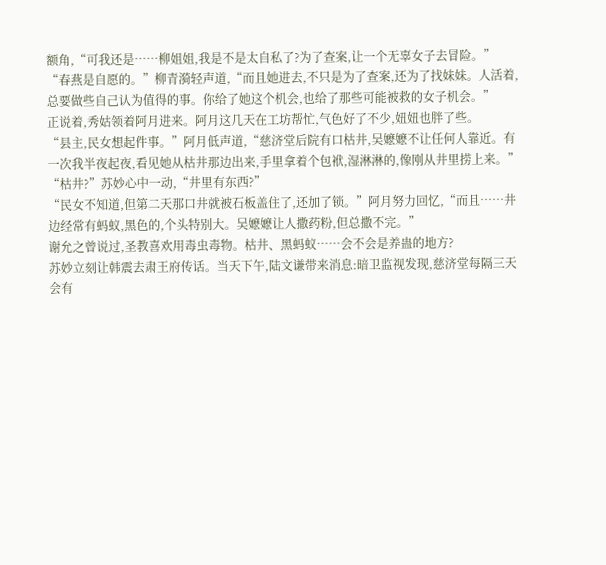额角,“可我还是……柳姐姐,我是不是太自私了?为了查案,让一个无辜女子去冒险。”
“春燕是自愿的。”柳青漪轻声道,“而且她进去,不只是为了查案,还为了找妹妹。人活着,总要做些自己认为值得的事。你给了她这个机会,也给了那些可能被救的女子机会。”
正说着,秀姑领着阿月进来。阿月这几天在工坊帮忙,气色好了不少,妞妞也胖了些。
“县主,民女想起件事。”阿月低声道,“慈济堂后院有口枯井,吴嬷嬷不让任何人靠近。有一次我半夜起夜,看见她从枯井那边出来,手里拿着个包袱,湿淋淋的,像刚从井里捞上来。”
“枯井?”苏妙心中一动,“井里有东西?”
“民女不知道,但第二天那口井就被石板盖住了,还加了锁。”阿月努力回忆,“而且……井边经常有蚂蚁,黑色的,个头特别大。吴嬷嬷让人撒药粉,但总撒不完。”
谢允之曾说过,圣教喜欢用毒虫毒物。枯井、黑蚂蚁……会不会是养蛊的地方?
苏妙立刻让韩震去肃王府传话。当天下午,陆文谦带来消息:暗卫监视发现,慈济堂每隔三天会有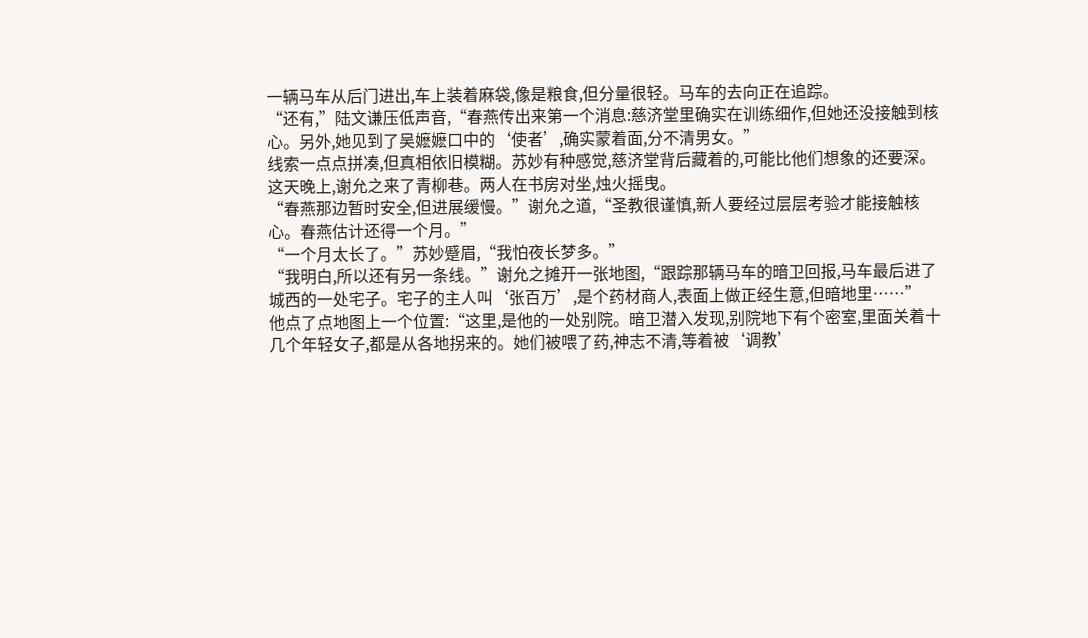一辆马车从后门进出,车上装着麻袋,像是粮食,但分量很轻。马车的去向正在追踪。
“还有,”陆文谦压低声音,“春燕传出来第一个消息:慈济堂里确实在训练细作,但她还没接触到核心。另外,她见到了吴嬷嬷口中的‘使者’,确实蒙着面,分不清男女。”
线索一点点拼凑,但真相依旧模糊。苏妙有种感觉,慈济堂背后藏着的,可能比他们想象的还要深。
这天晚上,谢允之来了青柳巷。两人在书房对坐,烛火摇曳。
“春燕那边暂时安全,但进展缓慢。”谢允之道,“圣教很谨慎,新人要经过层层考验才能接触核心。春燕估计还得一个月。”
“一个月太长了。”苏妙蹙眉,“我怕夜长梦多。”
“我明白,所以还有另一条线。”谢允之摊开一张地图,“跟踪那辆马车的暗卫回报,马车最后进了城西的一处宅子。宅子的主人叫‘张百万’,是个药材商人,表面上做正经生意,但暗地里……”
他点了点地图上一个位置:“这里,是他的一处别院。暗卫潜入发现,别院地下有个密室,里面关着十几个年轻女子,都是从各地拐来的。她们被喂了药,神志不清,等着被‘调教’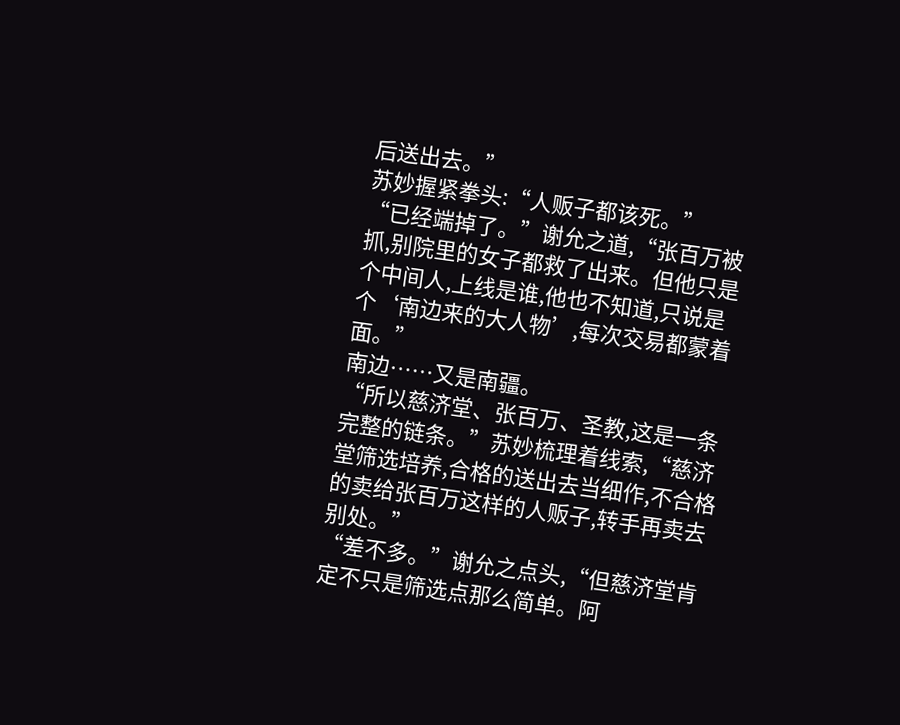后送出去。”
苏妙握紧拳头:“人贩子都该死。”
“已经端掉了。”谢允之道,“张百万被抓,别院里的女子都救了出来。但他只是个中间人,上线是谁,他也不知道,只说是个‘南边来的大人物’,每次交易都蒙着面。”
南边……又是南疆。
“所以慈济堂、张百万、圣教,这是一条完整的链条。”苏妙梳理着线索,“慈济堂筛选培养,合格的送出去当细作,不合格的卖给张百万这样的人贩子,转手再卖去别处。”
“差不多。”谢允之点头,“但慈济堂肯定不只是筛选点那么简单。阿